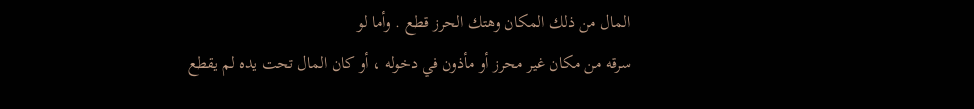المال من ذلك المكان وهتك الحرز قطع . وأما لو
سرقه من مكان غير محرز أو مأذون في دخوله ، أو كان المال تحت يده لم يقطع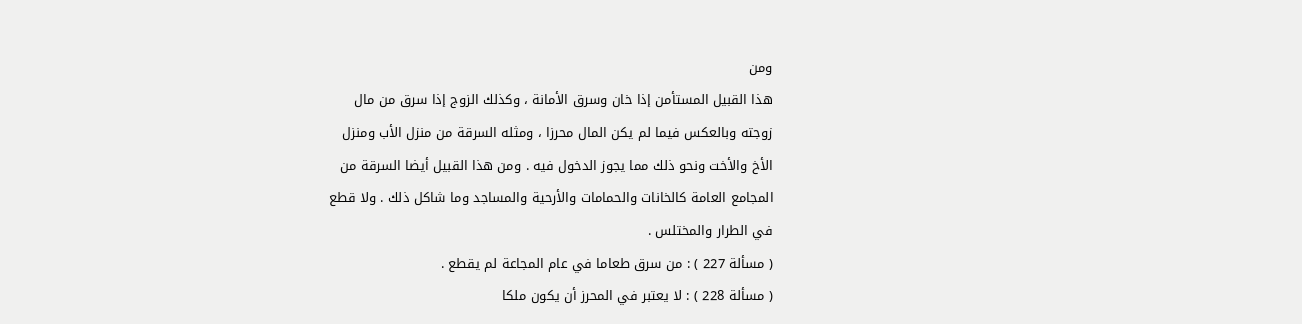ومن
هذا القبيل المستأمن إذا خان وسرق الأمانة ، وكذلك الزوج إذا سرق من مال
زوجته وبالعكس فيما لم يكن المال محرزا ، ومثله السرقة من منزل الأب ومنزل
الأخ والأخت ونحو ذلك مما يجوز الدخول فيه . ومن هذا القبيل أيضا السرقة من
المجامع العامة كالخانات والحمامات والأرحية والمساجد وما شاكل ذلك . ولا قطع
في الطرار والمختلس .
( مسألة 227 ) : من سرق طعاما في عام المجاعة لم يقطع .
( مسألة 228 ) : لا يعتبر في المحرز أن يكون ملكا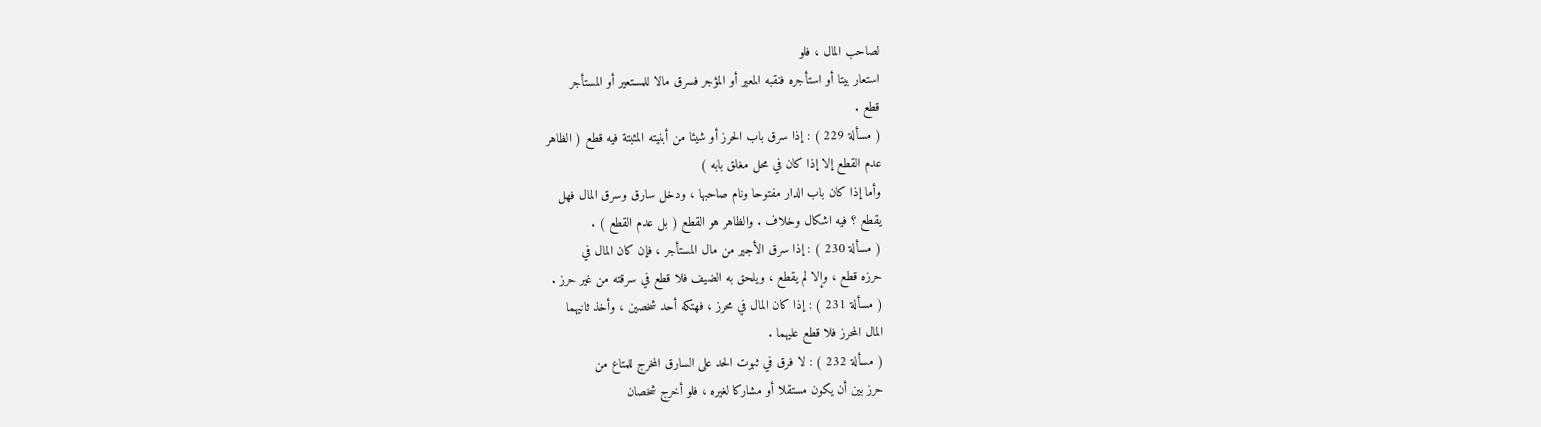لصاحب المال ، فلو
استعار بيتا أو استأجره فنقبه المعير أو المؤجر فسرق مالا للمستعير أو المستأجر
قطع .
( مسألة 229 ) : إذا سرق باب الحرز أو شيئا من أبنيته المثبتة فيه قطع ( الظاهر
عدم القطع إلا إذا كان في محل مغلق بابه )
وأما إذا كان باب الدار مفتوحا ونام صاحبها ، ودخل سارق وسرق المال فهل
يقطع ؟ فيه اشكال وخلاف . والظاهر هو القطع ( بل عدم القطع ) .
( مسألة 230 ) : إذا سرق الأجير من مال المستأجر ، فإن كان المال في
حرزه قطع ، وإلا لم يقطع ، ويلحق به الضيف فلا قطع في سرقته من غير حرز .
( مسألة 231 ) : إذا كان المال في محرز ، فهتكه أحد شخصين ، وأخذ ثانيهما
المال المحرز فلا قطع عليهما .
( مسألة 232 ) : لا فرق في ثبوت الحد على السارق المخرج للمتاع من
حرز بين أن يكون مستقلا أو مشاركا لغيره ، فلو أخرج شخصان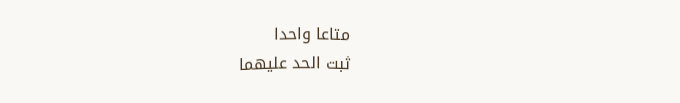متاعا واحدا
ثبت الحد عليهما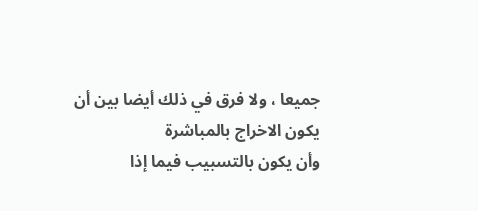جميعا ، ولا فرق في ذلك أيضا بين أن يكون الاخراج بالمباشرة
وأن يكون بالتسبيب فيما إذا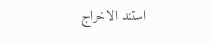استند الاخراج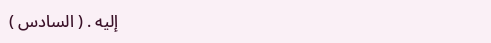إليه . ( السادس )